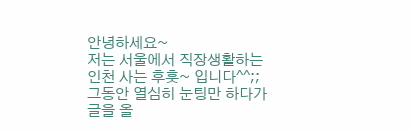안녕하세요~
저는 서울에서 직장생활하는 인천 사는 후훗~ 입니다^^;;
그동안 열심히 눈팅만 하다가 글을 올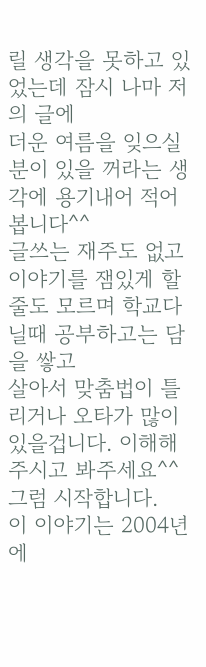릴 생각을 못하고 있었는데 잠시 나마 저의 글에
더운 여름을 잊으실분이 있을 꺼라는 생각에 용기내어 적어봅니다^^
글쓰는 재주도 없고 이야기를 잼있게 할줄도 모르며 학교다닐때 공부하고는 담을 쌓고
살아서 맞춤법이 틀리거나 오타가 많이 있을겁니다. 이해해주시고 봐주세요^^
그럼 시작합니다.
이 이야기는 2004년에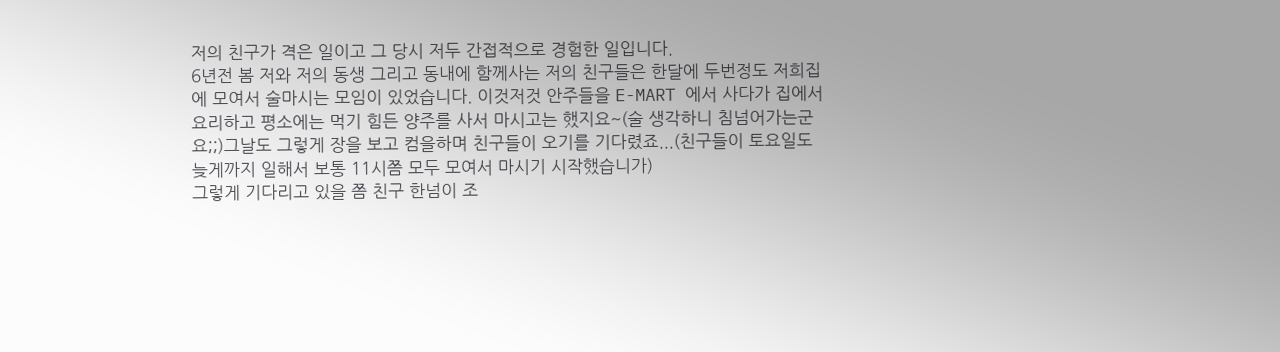저의 친구가 격은 일이고 그 당시 저두 간접적으로 경험한 일입니다.
6년전 봄 저와 저의 동생 그리고 동내에 함께사는 저의 친구들은 한달에 두번정도 저희집
에 모여서 술마시는 모임이 있었습니다. 이것저것 안주들을 E-MART 에서 사다가 집에서
요리하고 평소에는 먹기 힘든 양주를 사서 마시고는 했지요~(술 생각하니 침넘어가는군
요;;)그날도 그렇게 장을 보고 컴을하며 친구들이 오기를 기다렸죠...(친구들이 토요일도
늦게까지 일해서 보통 11시쯤 모두 모여서 마시기 시작했습니가)
그렇게 기다리고 있을 쯤 친구 한넘이 조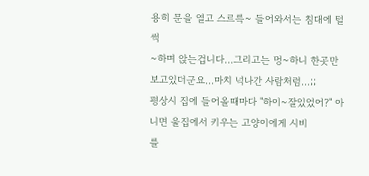용히 문을 열고 스르륵~ 들어와서는 침대에 털썩
~하며 앉는겁니다...그리고는 멍~하니 한곳만 보고있더군요...마치 넉나간 사람처럼...;;
평상시 집에 들어올때마다 "하이~잘있었어?" 아니면 울집에서 키우는 고양이에게 시비
를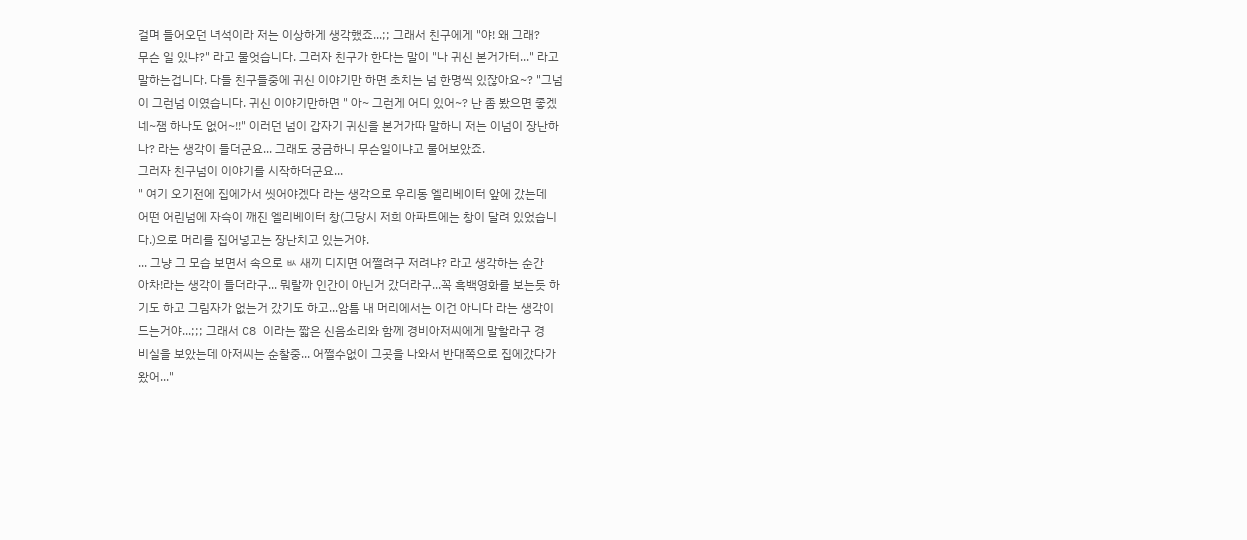걸며 들어오던 녀석이라 저는 이상하게 생각했죠...;; 그래서 친구에게 "야! 왜 그래?
무슨 일 있냐?" 라고 물엇습니다. 그러자 친구가 한다는 말이 "나 귀신 본거가터..." 라고
말하는겁니다. 다들 친구들중에 귀신 이야기만 하면 초치는 넘 한명씩 있잖아요~? "그넘
이 그런넘 이였습니다. 귀신 이야기만하면 " 아~ 그런게 어디 있어~? 난 좀 봤으면 좋겠
네~잼 하나도 없어~!!" 이러던 넘이 갑자기 귀신을 본거가따 말하니 저는 이넘이 장난하
나? 라는 생각이 들더군요... 그래도 궁금하니 무슨일이냐고 물어보았죠.
그러자 친구넘이 이야기를 시작하더군요...
" 여기 오기전에 집에가서 씻어야겠다 라는 생각으로 우리동 엘리베이터 앞에 갔는데
어떤 어린넘에 자슥이 깨진 엘리베이터 창(그당시 저희 아파트에는 창이 달려 있었습니
다.)으로 머리를 집어넣고는 장난치고 있는거야.
... 그냥 그 모습 보면서 속으로 ㅄ 새끼 디지면 어쩔려구 저려냐? 라고 생각하는 순간
아차!라는 생각이 들더라구... 뭐랄까 인간이 아닌거 갔더라구...꼭 흑백영화를 보는듯 하
기도 하고 그림자가 없는거 갔기도 하고...암틈 내 머리에서는 이건 아니다 라는 생각이
드는거야...;;; 그래서 C8 이라는 짧은 신음소리와 함께 경비아저씨에게 말할라구 경
비실을 보았는데 아저씨는 순찰중... 어쩔수없이 그곳을 나와서 반대쪽으로 집에갔다가
왔어..."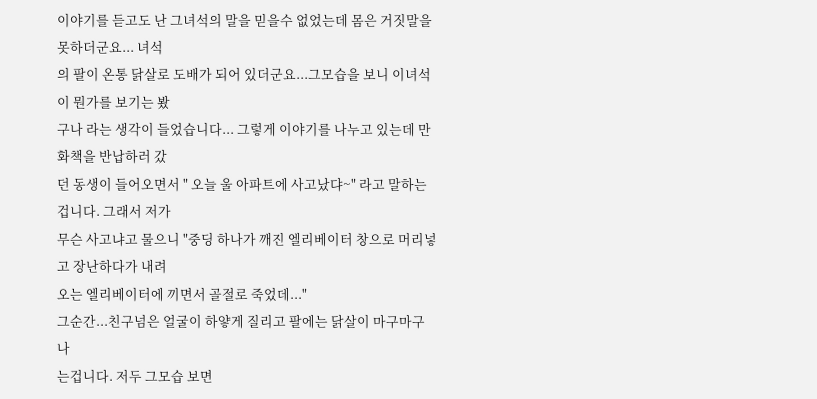이야기를 듣고도 난 그녀석의 말을 믿을수 없었는데 몸은 거짓말을 못하더군요... 녀석
의 팔이 온통 닭살로 도배가 되어 있더군요...그모습을 보니 이녀석이 뭔가를 보기는 봤
구나 라는 생각이 들었습니다... 그렇게 이야기를 나누고 있는데 만화책을 반납하러 갔
던 동생이 들어오면서 " 오늘 울 아파트에 사고났댜~" 라고 말하는 겁니다. 그래서 저가
무슨 사고냐고 물으니 "중딩 하나가 깨진 엘리베이터 창으로 머리넣고 장난하다가 내려
오는 엘리베이터에 끼면서 골절로 죽었데..."
그순간...친구넘은 얼굴이 하얗게 질리고 팔에는 닭살이 마구마구 나
는겁니다. 저두 그모습 보면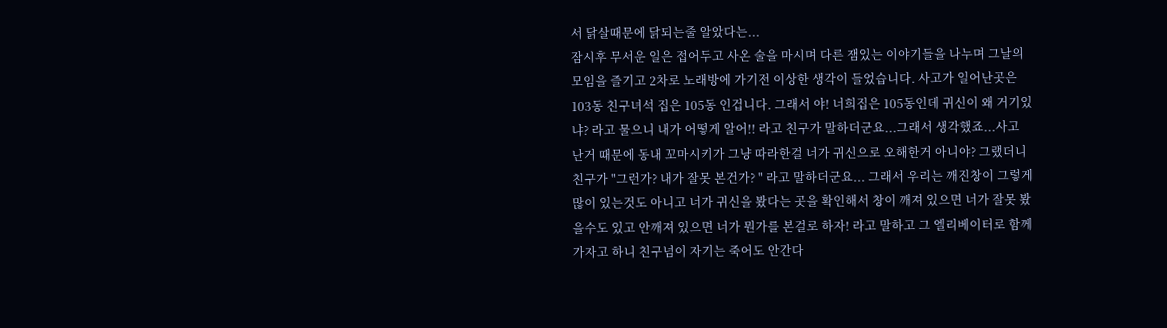서 닭살때문에 닭되는줄 알았다는...
잠시후 무서운 일은 접어두고 사온 술을 마시며 다른 잼있는 이야기들을 나누며 그날의
모임을 즐기고 2차로 노래방에 가기전 이상한 생각이 들었습니다. 사고가 일어난곳은
103동 친구녀석 집은 105동 인겁니다. 그래서 야! 너희집은 105동인데 귀신이 왜 거기있
냐? 라고 물으니 내가 어떻게 알어!! 라고 친구가 말하더군요...그래서 생각했죠...사고
난거 때문에 동내 꼬마시키가 그냥 따라한걸 너가 귀신으로 오해한거 아니야? 그랬더니
친구가 "그런가? 내가 잘못 본건가? " 라고 말하더군요... 그래서 우리는 깨진창이 그렇게
많이 있는것도 아니고 너가 귀신을 봤다는 곳을 확인해서 창이 깨져 있으면 너가 잘못 봤
을수도 있고 안깨져 있으면 너가 뭔가를 본걸로 하자! 라고 말하고 그 엘리베이터로 함께
가자고 하니 친구넘이 자기는 죽어도 안간다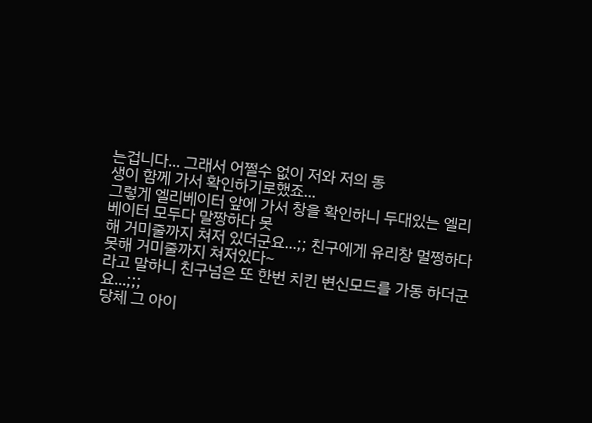는겁니다... 그래서 어쩔수 없이 저와 저의 동
생이 함께 가서 확인하기로했죠...
그렇게 엘리베이터 앞에 가서 창을 확인하니 두대있는 엘리베이터 모두다 말짱하다 못
해 거미줄까지 쳐저 있더군요...;; 친구에게 유리창 멀쩡하다못해 거미줄까지 쳐저있다~
라고 말하니 친구넘은 또 한번 치킨 변신모드를 가동 하더군요...;;;
당체 그 아이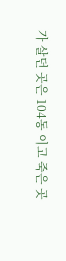가 살던 곳은 104동 이고 죽은 곳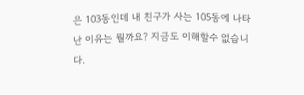은 103동인데 내 친구가 사는 105동에 나타
난 이유는 뭘까요? 지금도 이해할수 없습니다.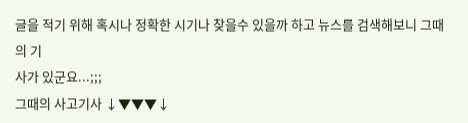글을 적기 위해 혹시나 정확한 시기나 찾을수 있을까 하고 뉴스를 검색해보니 그때의 기
사가 있군요...;;;
그때의 사고기사 ↓▼▼▼↓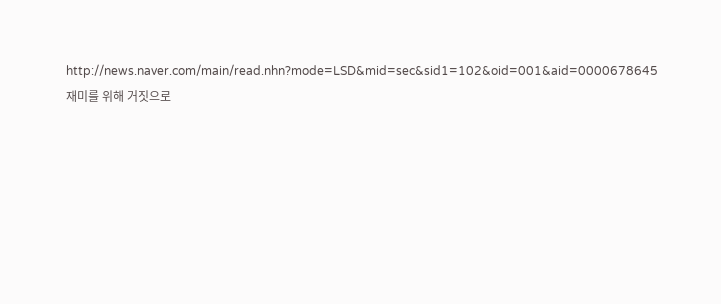http://news.naver.com/main/read.nhn?mode=LSD&mid=sec&sid1=102&oid=001&aid=0000678645
재미를 위해 거짓으로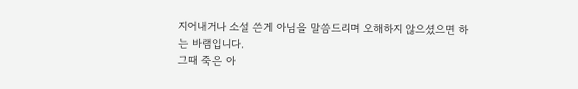지어내거나 소설 쓴게 아님을 말씀드리며 오해하지 않으셨으면 하
는 바램입니다.
그때 죽은 아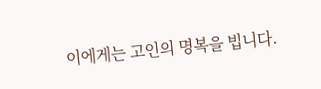이에게는 고인의 명복을 빕니다.